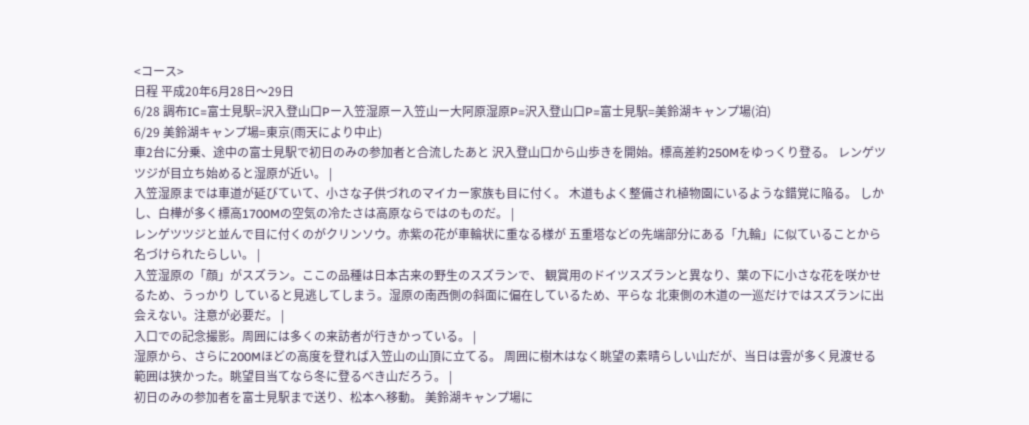<コース>
日程 平成20年6月28日〜29日
6/28 調布IC=富士見駅=沢入登山口Pー入笠湿原ー入笠山ー大阿原湿原P=沢入登山口P=富士見駅=美鈴湖キャンプ場(泊)
6/29 美鈴湖キャンプ場=東京(雨天により中止)
車2台に分乗、途中の富士見駅で初日のみの参加者と合流したあと 沢入登山口から山歩きを開始。標高差約250Mをゆっくり登る。 レンゲツツジが目立ち始めると湿原が近い。 |
入笠湿原までは車道が延びていて、小さな子供づれのマイカー家族も目に付く。 木道もよく整備され植物園にいるような錯覚に陥る。 しかし、白樺が多く標高1700Mの空気の冷たさは高原ならではのものだ。 |
レンゲツツジと並んで目に付くのがクリンソウ。赤紫の花が車輪状に重なる様が 五重塔などの先端部分にある「九輪」に似ていることから名づけられたらしい。 |
入笠湿原の「顔」がスズラン。ここの品種は日本古来の野生のスズランで、 観賞用のドイツスズランと異なり、葉の下に小さな花を咲かせるため、うっかり していると見逃してしまう。湿原の南西側の斜面に偏在しているため、平らな 北東側の木道の一巡だけではスズランに出会えない。注意が必要だ。 |
入口での記念撮影。周囲には多くの来訪者が行きかっている。 |
湿原から、さらに200Mほどの高度を登れば入笠山の山頂に立てる。 周囲に樹木はなく眺望の素晴らしい山だが、当日は雲が多く見渡せる 範囲は狭かった。眺望目当てなら冬に登るべき山だろう。 |
初日のみの参加者を富士見駅まで送り、松本へ移動。 美鈴湖キャンプ場に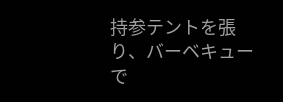持参テントを張り、バーベキューで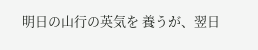明日の山行の英気を 養うが、翌日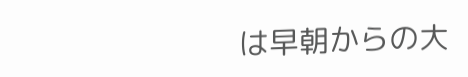は早朝からの大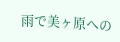雨で美ヶ原への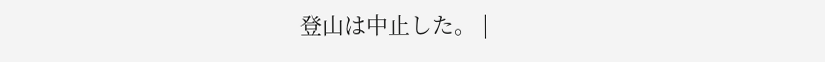登山は中止した。 |